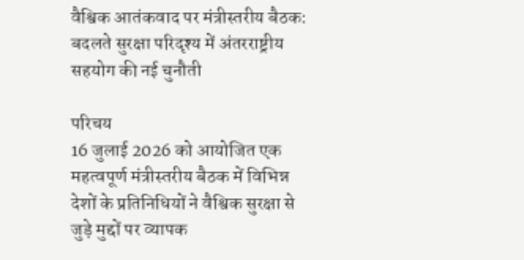वैश्विक आतंकवाद पर मंत्रीस्तरीय बैठक: बदलते सुरक्षा परिदृश्य में अंतरराष्ट्रीय सहयोग की नई चुनौती

परिचय
16 जुलाई 2026 को आयोजित एक महत्वपूर्ण मंत्रीस्तरीय बैठक में विभिन्न देशों के प्रतिनिधियों ने वैश्विक सुरक्षा से जुड़े मुद्दों पर व्यापक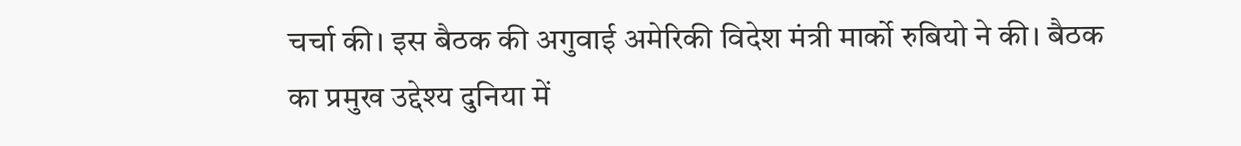चर्चा की। इस बैठक की अगुवाई अमेरिकी विदेश मंत्री मार्को रुबियो ने की। बैठक का प्रमुख उद्देश्य दुनिया में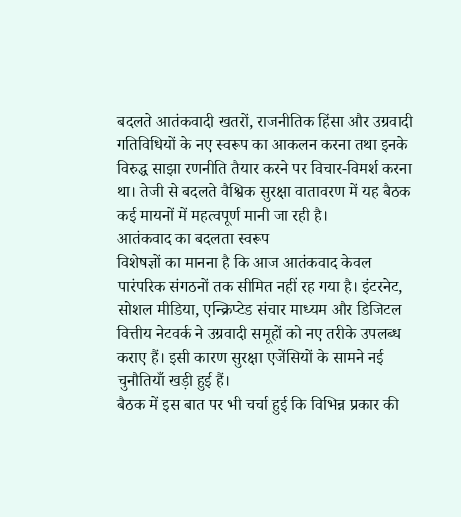बदलते आतंकवादी खतरों, राजनीतिक हिंसा और उग्रवादी गतिविधियों के नए स्वरूप का आकलन करना तथा इनके विरुद्ध साझा रणनीति तैयार करने पर विचार-विमर्श करना था। तेजी से बदलते वैश्विक सुरक्षा वातावरण में यह बैठक कई मायनों में महत्वपूर्ण मानी जा रही है।
आतंकवाद का बदलता स्वरूप
विशेषज्ञों का मानना है कि आज आतंकवाद केवल पारंपरिक संगठनों तक सीमित नहीं रह गया है। इंटरनेट, सोशल मीडिया, एन्क्रिप्टेड संचार माध्यम और डिजिटल वित्तीय नेटवर्क ने उग्रवादी समूहों को नए तरीके उपलब्ध कराए हैं। इसी कारण सुरक्षा एजेंसियों के सामने नई चुनौतियाँ खड़ी हुई हैं।
बैठक में इस बात पर भी चर्चा हुई कि विभिन्न प्रकार की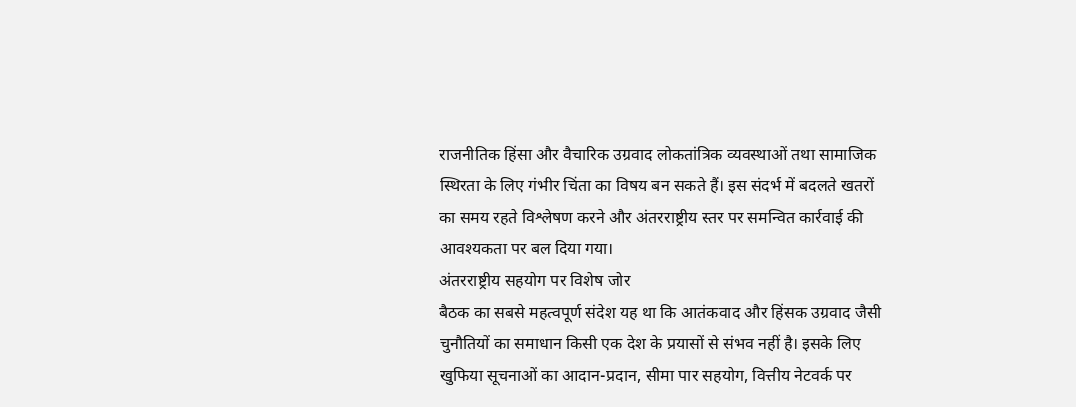राजनीतिक हिंसा और वैचारिक उग्रवाद लोकतांत्रिक व्यवस्थाओं तथा सामाजिक स्थिरता के लिए गंभीर चिंता का विषय बन सकते हैं। इस संदर्भ में बदलते खतरों का समय रहते विश्लेषण करने और अंतरराष्ट्रीय स्तर पर समन्वित कार्रवाई की आवश्यकता पर बल दिया गया।
अंतरराष्ट्रीय सहयोग पर विशेष जोर
बैठक का सबसे महत्वपूर्ण संदेश यह था कि आतंकवाद और हिंसक उग्रवाद जैसी चुनौतियों का समाधान किसी एक देश के प्रयासों से संभव नहीं है। इसके लिए खुफिया सूचनाओं का आदान-प्रदान, सीमा पार सहयोग, वित्तीय नेटवर्क पर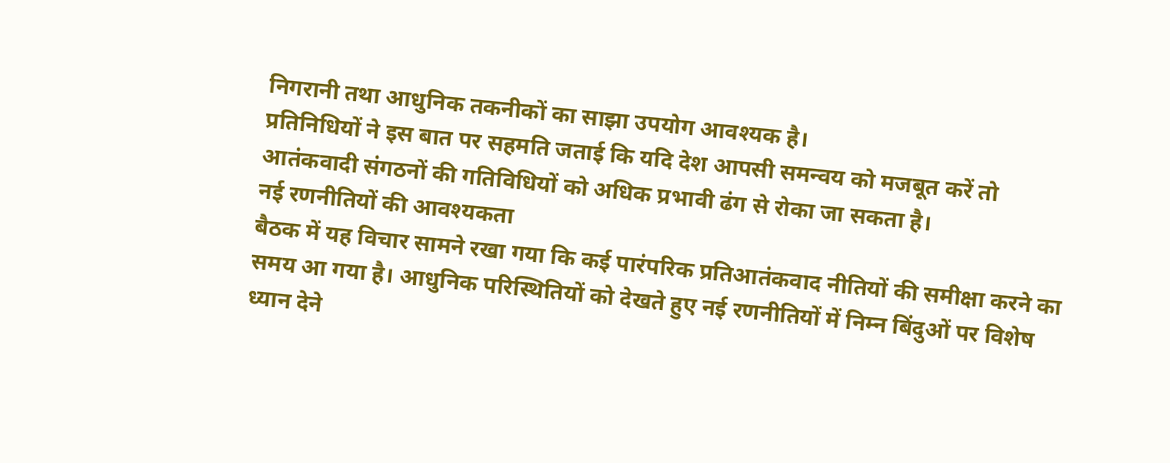निगरानी तथा आधुनिक तकनीकों का साझा उपयोग आवश्यक है।
प्रतिनिधियों ने इस बात पर सहमति जताई कि यदि देश आपसी समन्वय को मजबूत करें तो आतंकवादी संगठनों की गतिविधियों को अधिक प्रभावी ढंग से रोका जा सकता है।
नई रणनीतियों की आवश्यकता
बैठक में यह विचार सामने रखा गया कि कई पारंपरिक प्रतिआतंकवाद नीतियों की समीक्षा करने का समय आ गया है। आधुनिक परिस्थितियों को देखते हुए नई रणनीतियों में निम्न बिंदुओं पर विशेष ध्यान देने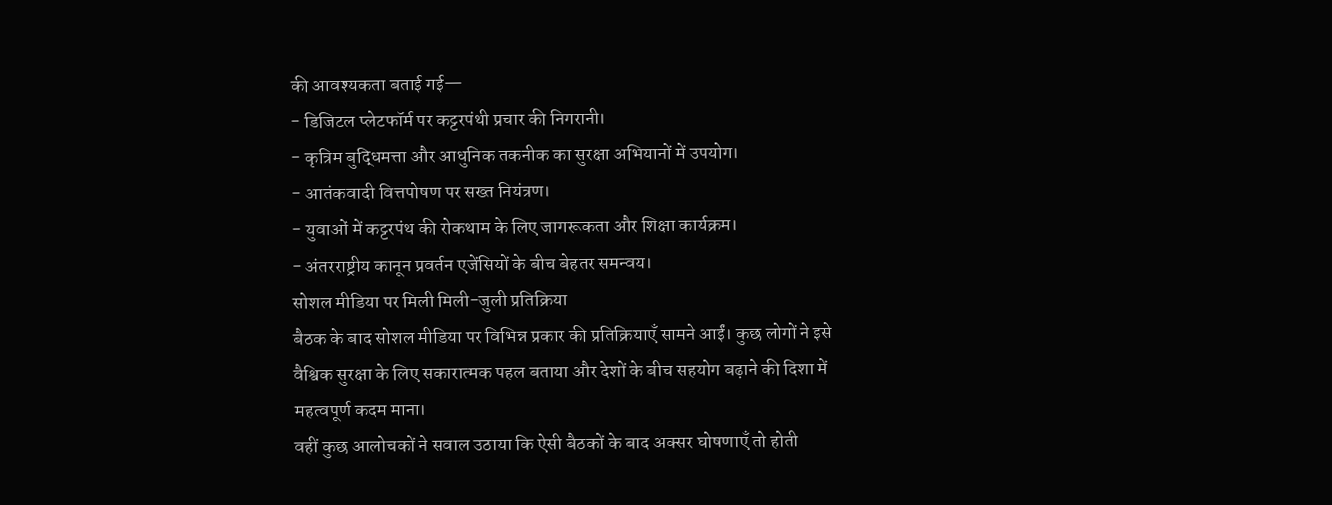की आवश्यकता बताई गई—
- डिजिटल प्लेटफॉर्म पर कट्टरपंथी प्रचार की निगरानी।
- कृत्रिम बुद्धिमत्ता और आधुनिक तकनीक का सुरक्षा अभियानों में उपयोग।
- आतंकवादी वित्तपोषण पर सख्त नियंत्रण।
- युवाओं में कट्टरपंथ की रोकथाम के लिए जागरूकता और शिक्षा कार्यक्रम।
- अंतरराष्ट्रीय कानून प्रवर्तन एजेंसियों के बीच बेहतर समन्वय।
सोशल मीडिया पर मिली मिली-जुली प्रतिक्रिया
बैठक के बाद सोशल मीडिया पर विभिन्न प्रकार की प्रतिक्रियाएँ सामने आईं। कुछ लोगों ने इसे वैश्विक सुरक्षा के लिए सकारात्मक पहल बताया और देशों के बीच सहयोग बढ़ाने की दिशा में महत्वपूर्ण कदम माना।
वहीं कुछ आलोचकों ने सवाल उठाया कि ऐसी बैठकों के बाद अक्सर घोषणाएँ तो होती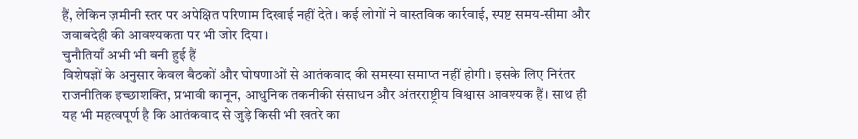हैं, लेकिन ज़मीनी स्तर पर अपेक्षित परिणाम दिखाई नहीं देते। कई लोगों ने वास्तविक कार्रवाई, स्पष्ट समय-सीमा और जवाबदेही की आवश्यकता पर भी जोर दिया।
चुनौतियाँ अभी भी बनी हुई हैं
विशेषज्ञों के अनुसार केवल बैठकों और घोषणाओं से आतंकवाद की समस्या समाप्त नहीं होगी। इसके लिए निरंतर राजनीतिक इच्छाशक्ति, प्रभावी कानून, आधुनिक तकनीकी संसाधन और अंतरराष्ट्रीय विश्वास आवश्यक हैं। साथ ही यह भी महत्वपूर्ण है कि आतंकवाद से जुड़े किसी भी खतरे का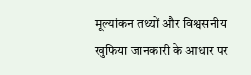मूल्यांकन तथ्यों और विश्वसनीय खुफिया जानकारी के आधार पर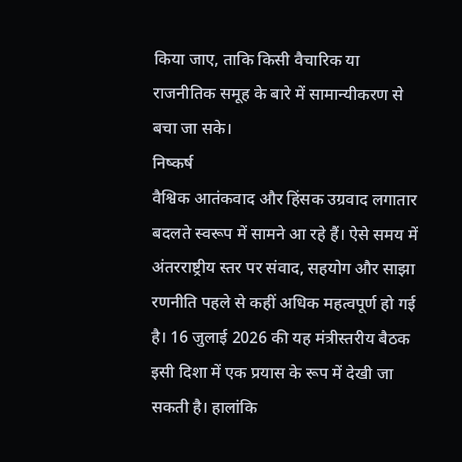किया जाए, ताकि किसी वैचारिक या राजनीतिक समूह के बारे में सामान्यीकरण से बचा जा सके।
निष्कर्ष
वैश्विक आतंकवाद और हिंसक उग्रवाद लगातार बदलते स्वरूप में सामने आ रहे हैं। ऐसे समय में अंतरराष्ट्रीय स्तर पर संवाद, सहयोग और साझा रणनीति पहले से कहीं अधिक महत्वपूर्ण हो गई है। 16 जुलाई 2026 की यह मंत्रीस्तरीय बैठक इसी दिशा में एक प्रयास के रूप में देखी जा सकती है। हालांकि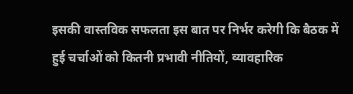इसकी वास्तविक सफलता इस बात पर निर्भर करेगी कि बैठक में हुई चर्चाओं को कितनी प्रभावी नीतियों, व्यावहारिक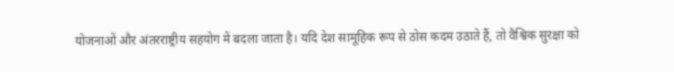योजनाओं और अंतरराष्ट्रीय सहयोग में बदला जाता है। यदि देश सामूहिक रूप से ठोस कदम उठाते हैं, तो वैश्विक सुरक्षा को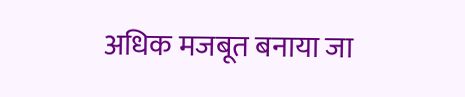अधिक मजबूत बनाया जा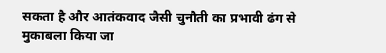सकता है और आतंकवाद जैसी चुनौती का प्रभावी ढंग से मुकाबला किया जा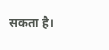सकता है।